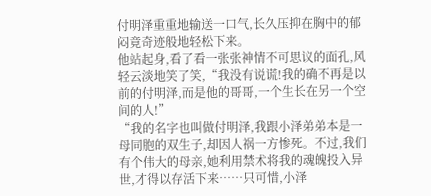付明泽重重地输送一口气,长久压抑在胸中的郁闷竟奇迹般地轻松下来。
他站起身,看了看一张张神情不可思议的面孔,风轻云淡地笑了笑,“我没有说谎!我的确不再是以前的付明泽,而是他的哥哥,一个生长在另一个空间的人!”
“我的名字也叫做付明泽,我跟小泽弟弟本是一母同胞的双生子,却因人祸一方惨死。不过,我们有个伟大的母亲,她利用禁术将我的魂魄投入异世,才得以存活下来……只可惜,小泽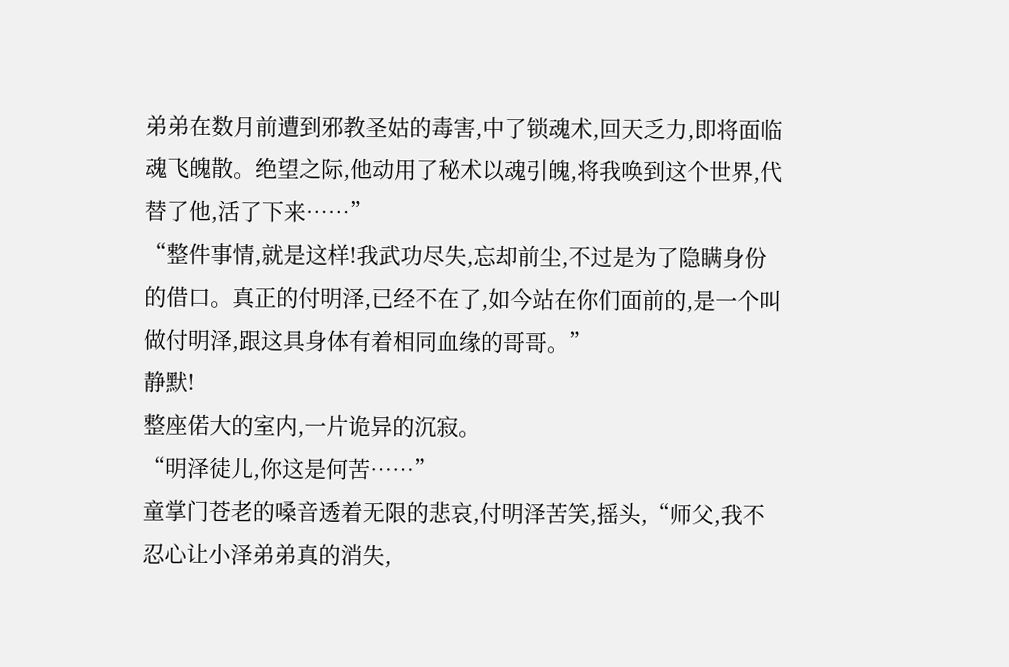弟弟在数月前遭到邪教圣姑的毒害,中了锁魂术,回天乏力,即将面临魂飞魄散。绝望之际,他动用了秘术以魂引魄,将我唤到这个世界,代替了他,活了下来……”
“整件事情,就是这样!我武功尽失,忘却前尘,不过是为了隐瞒身份的借口。真正的付明泽,已经不在了,如今站在你们面前的,是一个叫做付明泽,跟这具身体有着相同血缘的哥哥。”
静默!
整座偌大的室内,一片诡异的沉寂。
“明泽徒儿,你这是何苦……”
童掌门苍老的嗓音透着无限的悲哀,付明泽苦笑,摇头,“师父,我不忍心让小泽弟弟真的消失,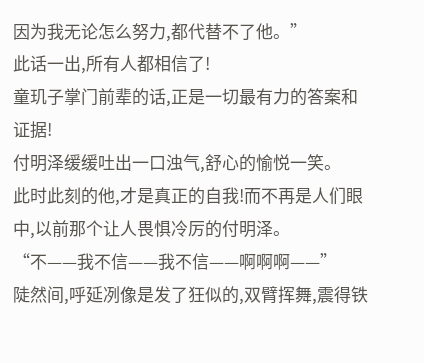因为我无论怎么努力,都代替不了他。”
此话一出,所有人都相信了!
童玑子掌门前辈的话,正是一切最有力的答案和证据!
付明泽缓缓吐出一口浊气,舒心的愉悦一笑。
此时此刻的他,才是真正的自我!而不再是人们眼中,以前那个让人畏惧冷厉的付明泽。
“不——我不信——我不信——啊啊啊——”
陡然间,呼延冽像是发了狂似的,双臂挥舞,震得铁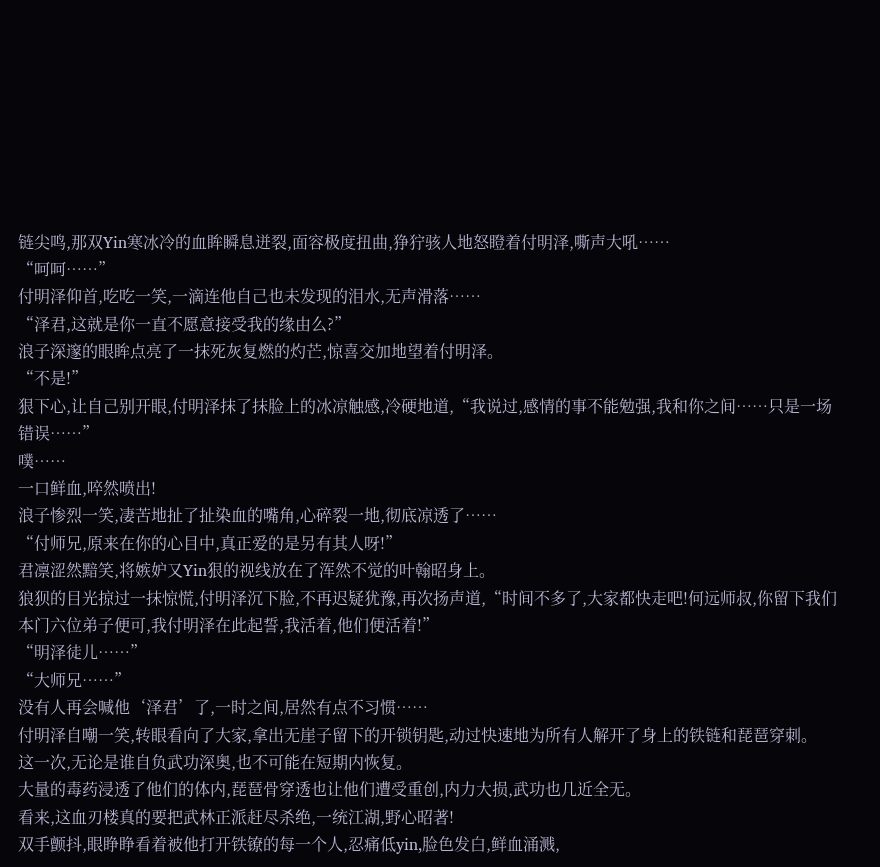链尖鸣,那双Yin寒冰冷的血眸瞬息迸裂,面容极度扭曲,狰狞骇人地怒瞪着付明泽,嘶声大吼……
“呵呵……”
付明泽仰首,吃吃一笑,一滴连他自己也未发现的泪水,无声滑落……
“泽君,这就是你一直不愿意接受我的缘由么?”
浪子深邃的眼眸点亮了一抹死灰复燃的灼芒,惊喜交加地望着付明泽。
“不是!”
狠下心,让自己别开眼,付明泽抹了抹脸上的冰凉触感,冷硬地道,“我说过,感情的事不能勉强,我和你之间……只是一场错误……”
噗……
一口鲜血,啐然喷出!
浪子惨烈一笑,凄苦地扯了扯染血的嘴角,心碎裂一地,彻底凉透了……
“付师兄,原来在你的心目中,真正爱的是另有其人呀!”
君凛涩然黯笑,将嫉妒又Yin狠的视线放在了浑然不觉的叶翰昭身上。
狼狈的目光掠过一抹惊慌,付明泽沉下脸,不再迟疑犹豫,再次扬声道,“时间不多了,大家都快走吧!何远师叔,你留下我们本门六位弟子便可,我付明泽在此起誓,我活着,他们便活着!”
“明泽徒儿……”
“大师兄……”
没有人再会喊他‘泽君’了,一时之间,居然有点不习惯……
付明泽自嘲一笑,转眼看向了大家,拿出无崖子留下的开锁钥匙,动过快速地为所有人解开了身上的铁链和琵琶穿刺。
这一次,无论是谁自负武功深奥,也不可能在短期内恢复。
大量的毒药浸透了他们的体内,琵琶骨穿透也让他们遭受重创,内力大损,武功也几近全无。
看来,这血刃楼真的要把武林正派赶尽杀绝,一统江湖,野心昭著!
双手颤抖,眼睁睁看着被他打开铁镣的每一个人,忍痛低yin,脸色发白,鲜血涌溅,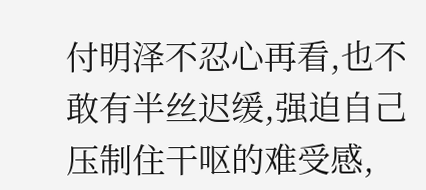付明泽不忍心再看,也不敢有半丝迟缓,强迫自己压制住干呕的难受感,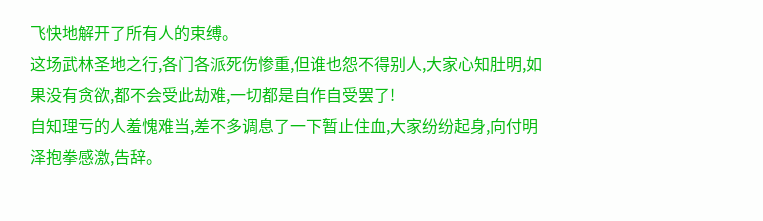飞快地解开了所有人的束缚。
这场武林圣地之行,各门各派死伤惨重,但谁也怨不得别人,大家心知肚明,如果没有贪欲,都不会受此劫难,一切都是自作自受罢了!
自知理亏的人羞愧难当,差不多调息了一下暂止住血,大家纷纷起身,向付明泽抱拳感激,告辞。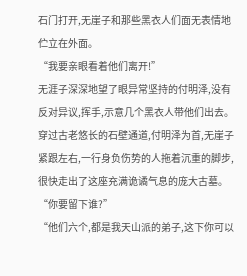石门打开,无崖子和那些黑衣人们面无表情地伫立在外面。
“我要亲眼看着他们离开!”
无涯子深深地望了眼异常坚持的付明泽,没有反对异议,挥手,示意几个黑衣人带他们出去。
穿过古老悠长的石壁通道,付明泽为首,无崖子紧跟左右,一行身负伤势的人拖着沉重的脚步,很快走出了这座充满诡谲气息的庞大古墓。
“你要留下谁?”
“他们六个,都是我天山派的弟子,这下你可以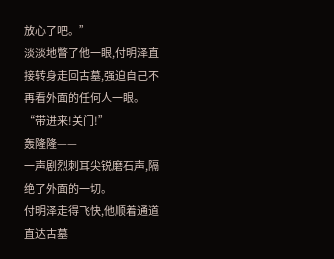放心了吧。”
淡淡地瞥了他一眼,付明泽直接转身走回古墓,强迫自己不再看外面的任何人一眼。
“带进来!关门!”
轰隆隆——
一声剧烈刺耳尖锐磨石声,隔绝了外面的一切。
付明泽走得飞快,他顺着通道直达古墓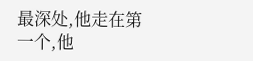最深处,他走在第一个,他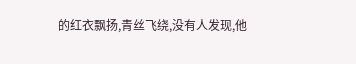的红衣飘扬,青丝飞绕,没有人发现,他